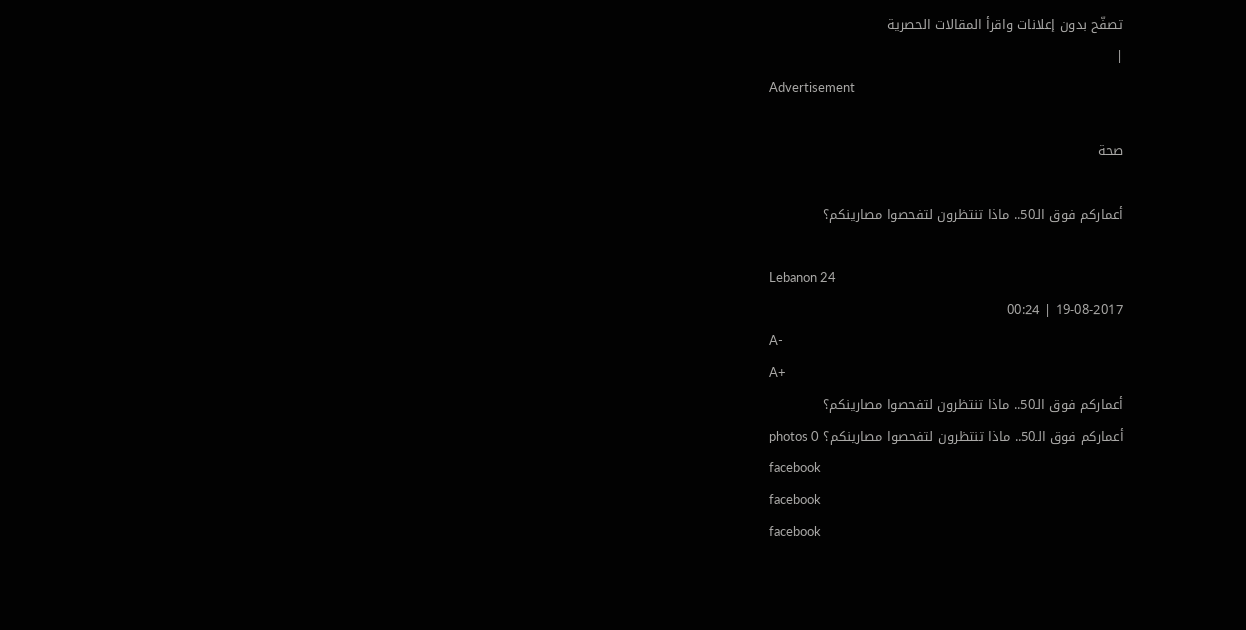تصفّح بدون إعلانات واقرأ المقالات الحصرية
|
Advertisement

صحة

أعماركم فوق الـ50.. ماذا تنتظرون لتفحصوا مصارينكم؟

Lebanon 24
19-08-2017 | 00:24
A-
A+
أعماركم فوق الـ50.. ماذا تنتظرون لتفحصوا مصارينكم؟
أعماركم فوق الـ50.. ماذا تنتظرون لتفحصوا مصارينكم؟ photos 0
facebook
facebook
facebook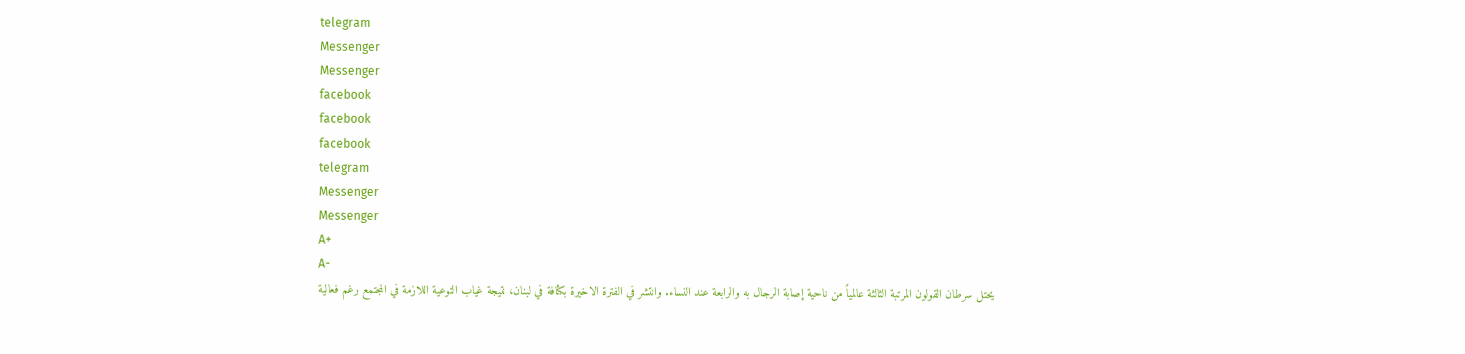telegram
Messenger
Messenger
facebook
facebook
facebook
telegram
Messenger
Messenger
A+
A-
يحتل سرطان القولون المرتبة الثالثة عالمياً من ناحية إصابة الرجال به والرابعة عند النساء. وانتشر في الفترة الاخيرة بكثافة في لبنان، نتيجة غياب التوعية اللازمة في المجتمع رغم فعالية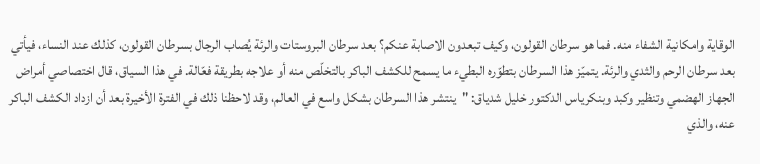الوقاية وامكانية الشفاء منه. فما هو سرطان القولون، وكيف تبعدون الاصابة عنكم؟ بعد سرطان البروستات والرئة يُصاب الرجال بسرطان القولون، كذلك عند النساء، فيأتي بعد سرطان الرحم والثدي والرئة. يتميّز هذا السرطان بتطوّره البطيء ما يسمح للكشف الباكر بالتخلّص منه أو علاجه بطريقة فعّالة. في هذا السياق، قال اختصاصي أمراض الجهاز الهضمي وتنظير وكبد وبنكرياس الدكتور خليل شدياق: "ينتشر هذا السرطان بشكل واسع في العالم، وقد لاحظنا ذلك في الفترة الأخيرة بعد أن ازداد الكشف الباكر عنه، والذي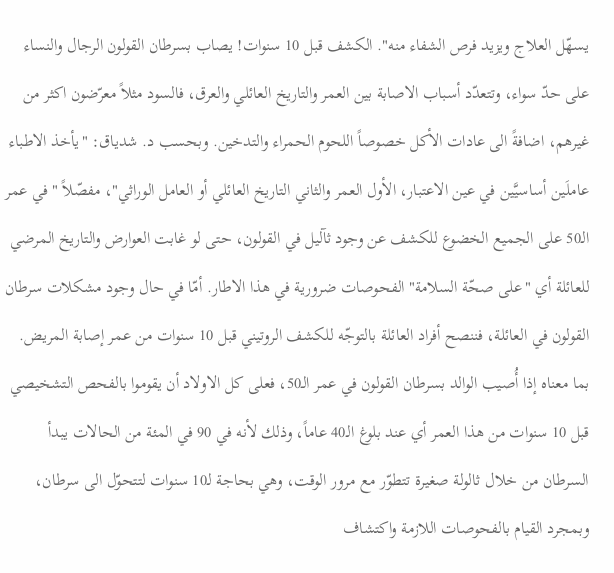يسهّل العلاج ويزيد فرص الشفاء منه". الكشف قبل 10 سنوات! يصاب بسرطان القولون الرجال والنساء على حدّ سواء، وتتعدّد أسباب الاصابة بين العمر والتاريخ العائلي والعرق، فالسود مثلاً معرّضون اكثر من غيرهم، اضافةً الى عادات الأكل خصوصاً اللحوم الحمراء والتدخين. وبحسب د. شدياق: "يأخذ الاطباء عاملَين أساسيَّين في عين الاعتبار، الأول العمر والثاني التاريخ العائلي أو العامل الوراثي"، مفصّلاً "في عمر الـ50 على الجميع الخضوع للكشف عن وجود ثآليل في القولون، حتى لو غابت العوارض والتاريخ المرضي للعائلة أي "على صحّة السلامة" الفحوصات ضرورية في هذا الاطار. أمّا في حال وجود مشكلات سرطان القولون في العائلة، فننصح أفراد العائلة بالتوجّه للكشف الروتيني قبل 10 سنوات من عمر إصابة المريض. بما معناه إذا أُصيب الوالد بسرطان القولون في عمر الـ50، فعلى كل الاولاد أن يقوموا بالفحص التشخيصي قبل 10 سنوات من هذا العمر أي عند بلوغ الـ40 عاماً، وذلك لأنه في 90 في المئة من الحالات يبدأ السرطان من خلال ثالولة صغيرة تتطوّر مع مرور الوقت، وهي بحاجة لـ10 سنوات لتتحوّل الى سرطان، وبمجرد القيام بالفحوصات اللازمة واكتشاف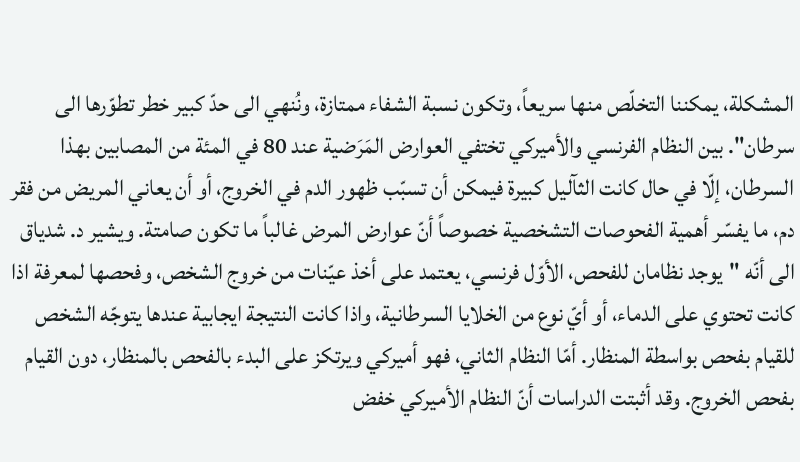المشكلة، يمكننا التخلّص منها سريعاً، وتكون نسبة الشفاء ممتازة، ونُنهي الى حدّ كبير خطر تطوّرها الى سرطان". بين النظام الفرنسي والأميركي تختفي العوارض المَرَضية عند 80 في المئة من المصابين بهذا السرطان، إلّا في حال كانت الثآليل كبيرة فيمكن أن تسبّب ظهور الدم في الخروج، أو أن يعاني المريض من فقر دم، ما يفسّر أهمية الفحوصات التشخصية خصوصاً أنّ عوارض المرض غالباً ما تكون صامتة. ويشير د. شدياق الى أنّه "يوجد نظامان للفحص، الأوّل فرنسي، يعتمد على أخذ عيّنات من خروج الشخص، وفحصها لمعرفة اذا كانت تحتوي على الدماء، أو أيّ نوع من الخلايا السرطانية، واذا كانت النتيجة ايجابية عندها يتوجّه الشخص للقيام بفحص بواسطة المنظار. أمّا النظام الثاني، فهو أميركي ويرتكز على البدء بالفحص بالمنظار، دون القيام بفحص الخروج. وقد أثبتت الدراسات أنّ النظام الأميركي خفض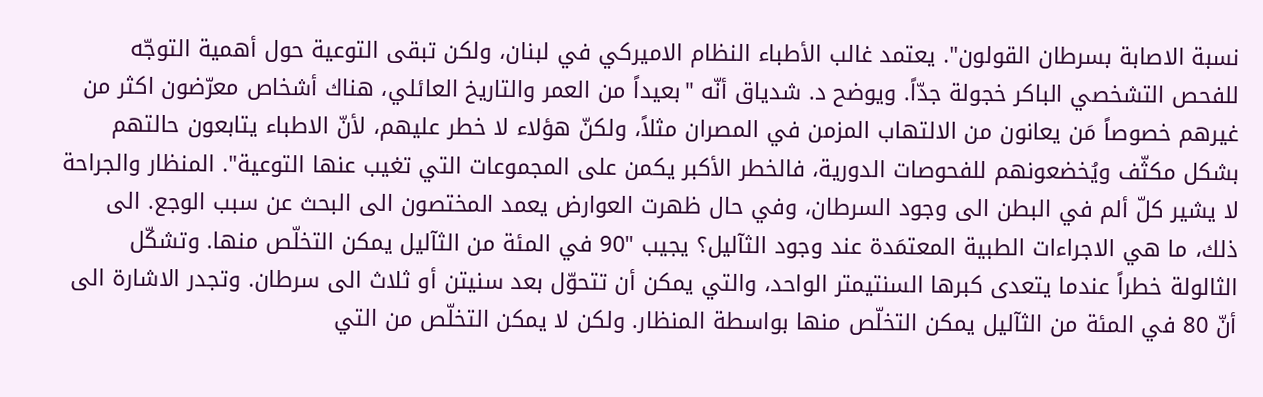نسبة الاصابة بسرطان القولون". يعتمد غالب الأطباء النظام الاميركي في لبنان، ولكن تبقى التوعية حول أهمية التوجّه للفحص التشخصي الباكر خجولة جدّاً. ويوضح د. شدياق أنّه "بعيداً من العمر والتاريخ العائلي، هناك أشخاص معرّضون اكثر من غيرهم خصوصاً مَن يعانون من الالتهاب المزمن في المصران مثلاً، ولكنّ هؤلاء لا خطر عليهم، لأنّ الاطباء يتابعون حالتهم بشكل مكثّف ويُخضعونهم للفحوصات الدورية، فالخطر الأكبر يكمن على المجموعات التي تغيب عنها التوعية". المنظار والجراحة لا يشير كلّ ألم في البطن الى وجود السرطان، وفي حال ظهرت العوارض يعمد المختصون الى البحث عن سبب الوجع. الى ذلك، ما هي الاجراءات الطبية المعتمَدة عند وجود الثآليل؟ يجيب "90 في المئة من الثآليل يمكن التخلّص منها. وتشكّل الثالولة خطراً عندما يتعدى كبرها السنتيمتر الواحد، والتي يمكن أن تتحوّل بعد سنيتن أو ثلاث الى سرطان. وتجدر الاشارة الى أنّ 80 في المئة من الثآليل يمكن التخلّص منها بواسطة المنظار. ولكن لا يمكن التخلّص من التي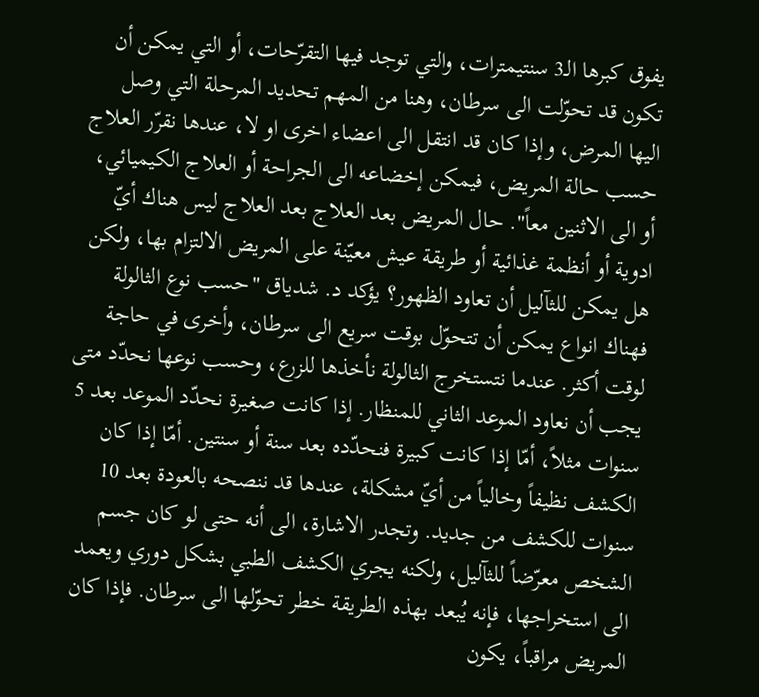يفوق كبرها الـ3 سنتيمترات، والتي توجد فيها التقرّحات، أو التي يمكن أن تكون قد تحوّلت الى سرطان، وهنا من المهم تحديد المرحلة التي وصل اليها المرض، وإذا كان قد انتقل الى اعضاء اخرى او لا، عندها نقرّر العلاج حسب حالة المريض، فيمكن إخضاعه الى الجراحة أو العلاج الكيميائي، أو الى الاثنين معاً". حال المريض بعد العلاج بعد العلاج ليس هناك أيّ ادوية أو أنظمة غذائية أو طريقة عيش معيّنة على المريض الالتزام بها، ولكن هل يمكن للثآليل أن تعاود الظهور؟ يؤكد د. شدياق "حسب نوع الثالولة فهناك انواع يمكن أن تتحوّل بوقت سريع الى سرطان، وأخرى في حاجة لوقت أكثر. عندما نتستخرج الثالولة نأخذها للزرع، وحسب نوعها نحدّد متى يجب أن نعاود الموعد الثاني للمنظار. إذا كانت صغيرة نحدّد الموعد بعد 5 سنوات مثلاً، أمّا إذا كانت كبيرة فنحدّده بعد سنة أو سنتين. أمّا إذا كان الكشف نظيفاً وخالياً من أيّ مشكلة، عندها قد ننصحه بالعودة بعد 10 سنوات للكشف من جديد. وتجدر الاشارة، الى أنه حتى لو كان جسم الشخص معرّضاً للثآليل، ولكنه يجري الكشف الطبي بشكل دوري ويعمد الى استخراجها، فإنه يُبعد بهذه الطريقة خطر تحوّلها الى سرطان. فإذا كان المريض مراقباً، يكون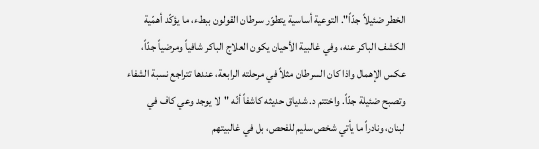الخطر ضئيلاً جدّاً". التوعية أساسية يتطوّر سرطان القولون ببطء، ما يؤكّد أهمّية الكشف الباكر عنه، وفي غالبية الأحيان يكون العلاج الباكر شافياً ومرضياً جدّاً، عكس الإهمال واذا كان السرطان مثلاً في مرحلته الرابعة، عندها تتراجع نسبة الشفاء وتصبح ضئيلة جدّاً. واختتم د. شدياق حديثه كاشفاً أنّه "لا يوجد وعي كاف في لبنان، ونادراً ما يأتي شخص سليم للفحص، بل في غالبيتهم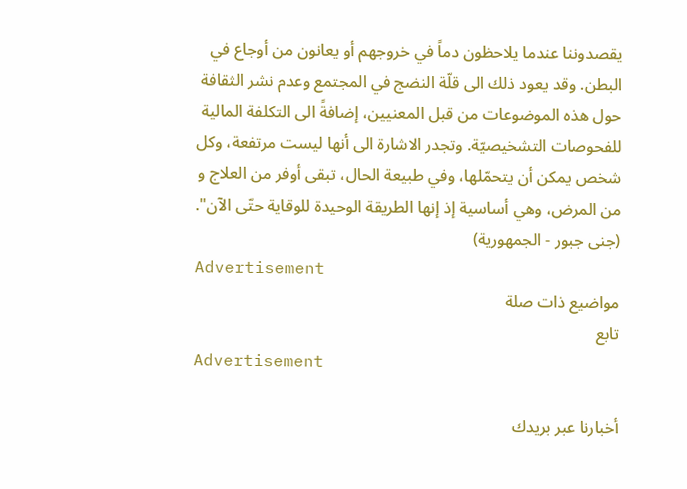يقصدوننا عندما يلاحظون دماً في خروجهم أو يعانون من أوجاع في البطن. وقد يعود ذلك الى قلّة النضج في المجتمع وعدم نشر الثقافة حول هذه الموضوعات من قبل المعنيين، إضافةً الى التكلفة المالية للفحوصات التشخيصيّة. وتجدر الاشارة الى أنها ليست مرتفعة، وكل شخص يمكن أن يتحمّلها، وفي طبيعة الحال، تبقى أوفر من العلاج و من المرض، وهي أساسية إذ إنها الطريقة الوحيدة للوقاية حتّى الآن". (جنى جبور - الجمهورية)
Advertisement
مواضيع ذات صلة
تابع
Advertisement

أخبارنا عبر بريدك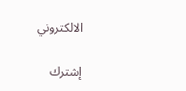الالكتروني

إشترك